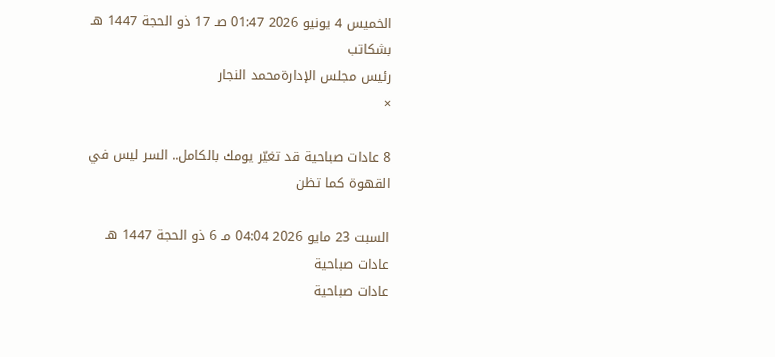الخميس 4 يونيو 2026 01:47 صـ 17 ذو الحجة 1447 هـ
بشكاتب
رئيس مجلس الإدارةمحمد النجار
×

8 عادات صباحية قد تغيّر يومك بالكامل.. السر ليس في القهوة كما تظن

السبت 23 مايو 2026 04:04 مـ 6 ذو الحجة 1447 هـ
عادات صباحية
عادات صباحية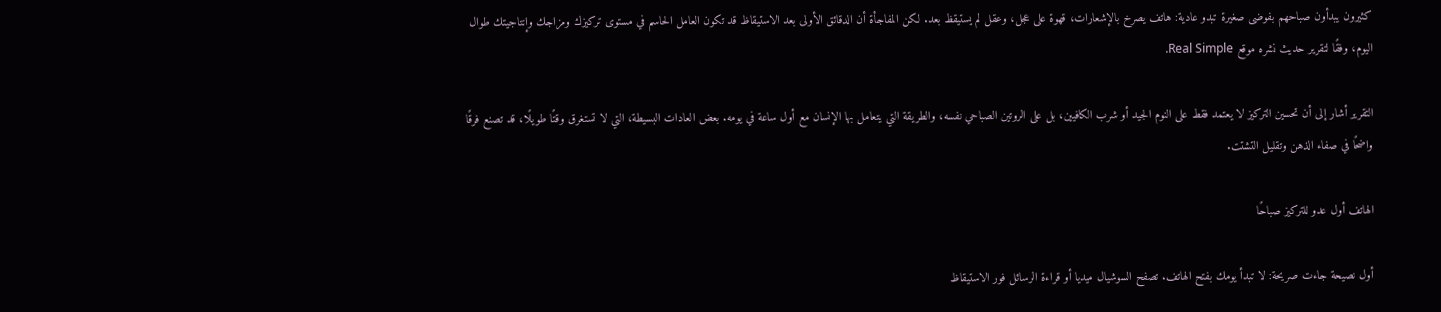كثيرون يبدأون صباحهم بفوضى صغيرة تبدو عادية: هاتف يصرخ بالإشعارات، قهوة على عجل، وعقل لم يستيقظ بعد. لكن المفاجأة أن الدقائق الأولى بعد الاستيقاظ قد تكون العامل الحاسم في مستوى تركيزك ومزاجك وإنتاجيتك طوال اليوم، وفقًا لتقرير حديث نشره موقع Real Simple.

التقرير أشار إلى أن تحسين التركيز لا يعتمد فقط على النوم الجيد أو شرب الكافيين، بل على الروتين الصباحي نفسه، والطريقة التي يتعامل بها الإنسان مع أول ساعة في يومه. بعض العادات البسيطة، التي لا تستغرق وقتًا طويلًا، قد تصنع فرقًا واضحًا في صفاء الذهن وتقليل التشتت.

الهاتف أول عدو للتركيز صباحًا

أول نصيحة جاءت صريحة: لا تبدأ يومك بفتح الهاتف. تصفح السوشيال ميديا أو قراءة الرسائل فور الاستيقاظ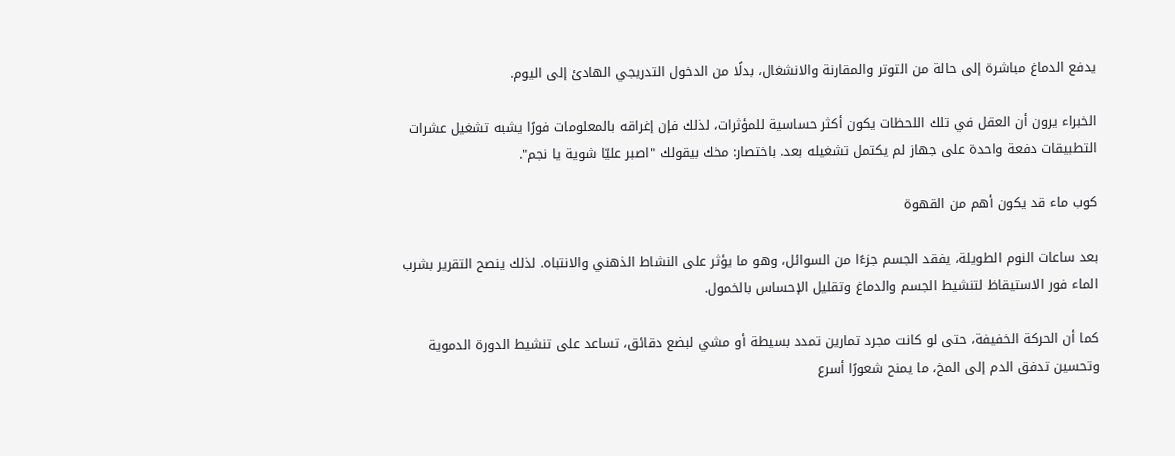يدفع الدماغ مباشرة إلى حالة من التوتر والمقارنة والانشغال، بدلًا من الدخول التدريجي الهادئ إلى اليوم.

الخبراء يرون أن العقل في تلك اللحظات يكون أكثر حساسية للمؤثرات، لذلك فإن إغراقه بالمعلومات فورًا يشبه تشغيل عشرات التطبيقات دفعة واحدة على جهاز لم يكتمل تشغيله بعد. باختصار: مخك بيقولك "اصبر عليّا شوية يا نجم".

كوب ماء قد يكون أهم من القهوة

بعد ساعات النوم الطويلة، يفقد الجسم جزءًا من السوائل، وهو ما يؤثر على النشاط الذهني والانتباه. لذلك ينصح التقرير بشرب الماء فور الاستيقاظ لتنشيط الجسم والدماغ وتقليل الإحساس بالخمول.

كما أن الحركة الخفيفة، حتى لو كانت مجرد تمارين تمدد بسيطة أو مشي لبضع دقائق، تساعد على تنشيط الدورة الدموية وتحسين تدفق الدم إلى المخ، ما يمنح شعورًا أسرع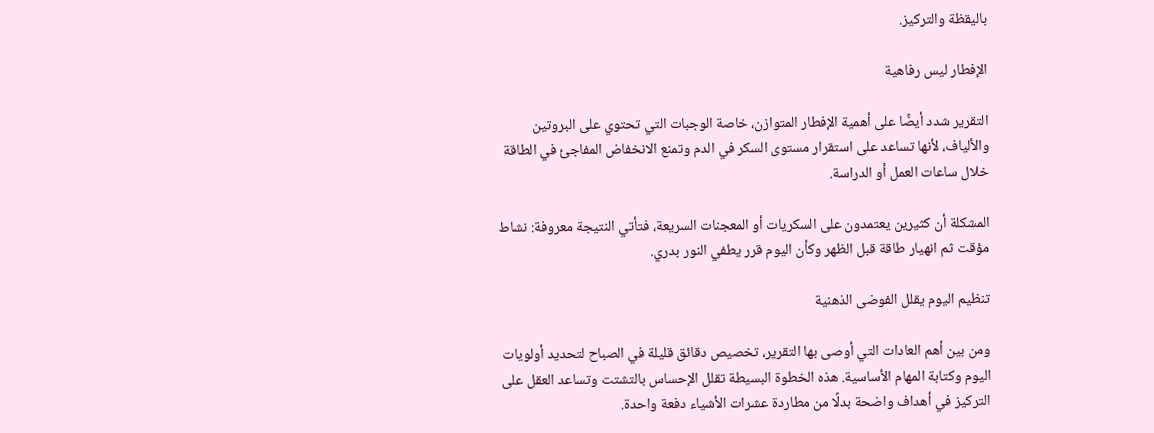باليقظة والتركيز.

الإفطار ليس رفاهية

التقرير شدد أيضًا على أهمية الإفطار المتوازن، خاصة الوجبات التي تحتوي على البروتين والألياف، لأنها تساعد على استقرار مستوى السكر في الدم وتمنع الانخفاض المفاجئ في الطاقة خلال ساعات العمل أو الدراسة.

المشكلة أن كثيرين يعتمدون على السكريات أو المعجنات السريعة، فتأتي النتيجة معروفة: نشاط مؤقت ثم انهيار طاقة قبل الظهر وكأن اليوم قرر يطفي النور بدري.

تنظيم اليوم يقلل الفوضى الذهنية

ومن بين أهم العادات التي أوصى بها التقرير، تخصيص دقائق قليلة في الصباح لتحديد أولويات اليوم وكتابة المهام الأساسية. هذه الخطوة البسيطة تقلل الإحساس بالتشتت وتساعد العقل على التركيز في أهداف واضحة بدلًا من مطاردة عشرات الأشياء دفعة واحدة.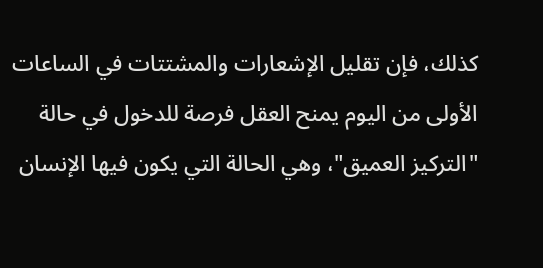كذلك، فإن تقليل الإشعارات والمشتتات في الساعات الأولى من اليوم يمنح العقل فرصة للدخول في حالة "التركيز العميق"، وهي الحالة التي يكون فيها الإنسان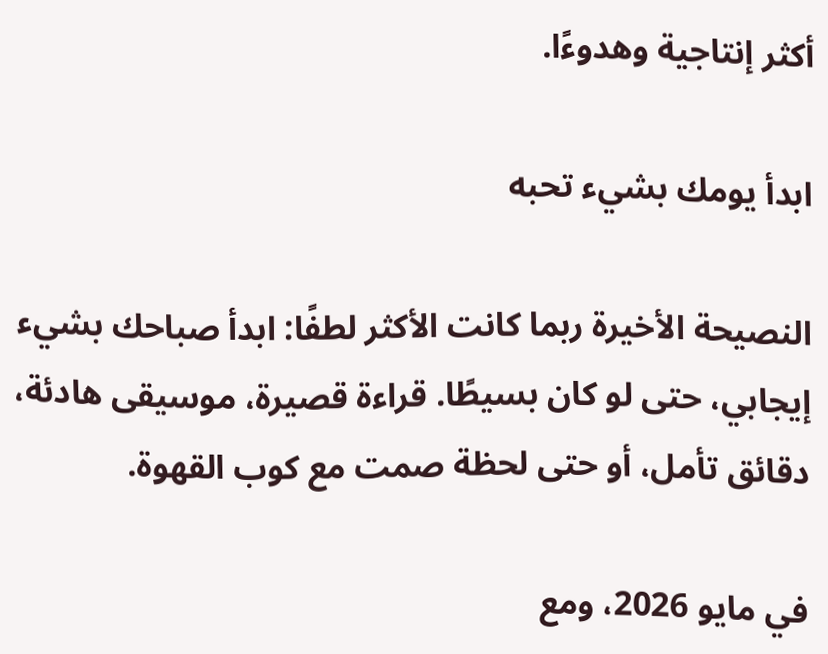أكثر إنتاجية وهدوءًا.

ابدأ يومك بشيء تحبه

النصيحة الأخيرة ربما كانت الأكثر لطفًا: ابدأ صباحك بشيء إيجابي، حتى لو كان بسيطًا. قراءة قصيرة، موسيقى هادئة، دقائق تأمل، أو حتى لحظة صمت مع كوب القهوة.

في مايو 2026، ومع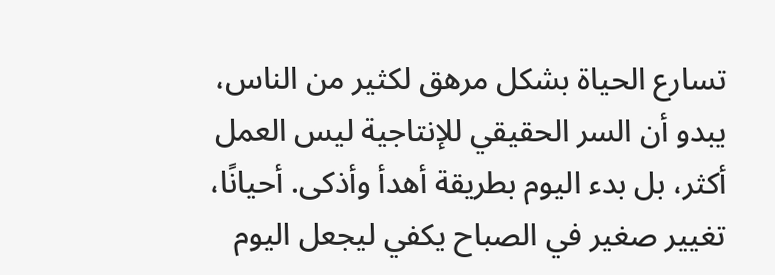تسارع الحياة بشكل مرهق لكثير من الناس، يبدو أن السر الحقيقي للإنتاجية ليس العمل أكثر، بل بدء اليوم بطريقة أهدأ وأذكى. أحيانًا، تغيير صغير في الصباح يكفي ليجعل اليوم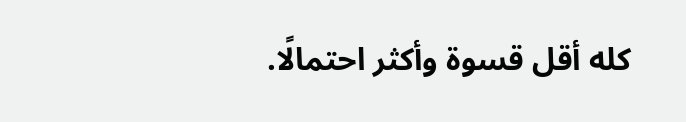كله أقل قسوة وأكثر احتمالًا.